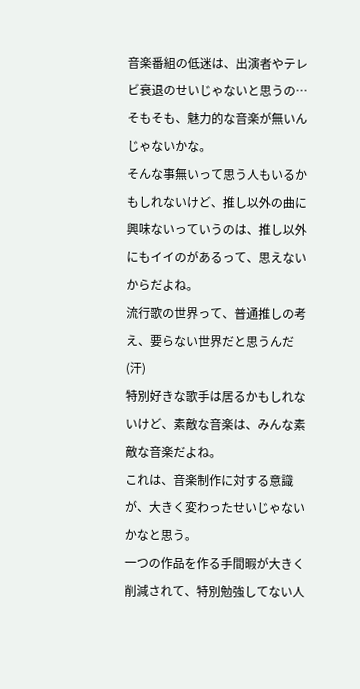音楽番組の低迷は、出演者やテレビ衰退のせいじゃないと思うの…
そもそも、魅力的な音楽が無いんじゃないかな。
そんな事無いって思う人もいるかもしれないけど、推し以外の曲に興味ないっていうのは、推し以外にもイイのがあるって、思えないからだよね。
流行歌の世界って、普通推しの考え、要らない世界だと思うんだ(汗)
特別好きな歌手は居るかもしれないけど、素敵な音楽は、みんな素敵な音楽だよね。
これは、音楽制作に対する意識が、大きく変わったせいじゃないかなと思う。
一つの作品を作る手間暇が大きく削減されて、特別勉強してない人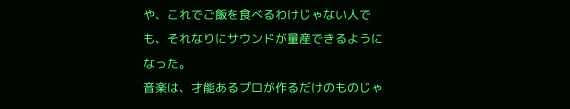や、これでご飯を食べるわけじゃない人でも、それなりにサウンドが量産できるようになった。
音楽は、才能あるプロが作るだけのものじゃ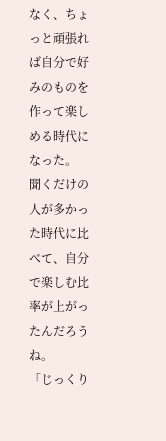なく、ちょっと頑張れば自分で好みのものを作って楽しめる時代になった。
聞くだけの人が多かった時代に比べて、自分で楽しむ比率が上がったんだろうね。
「じっくり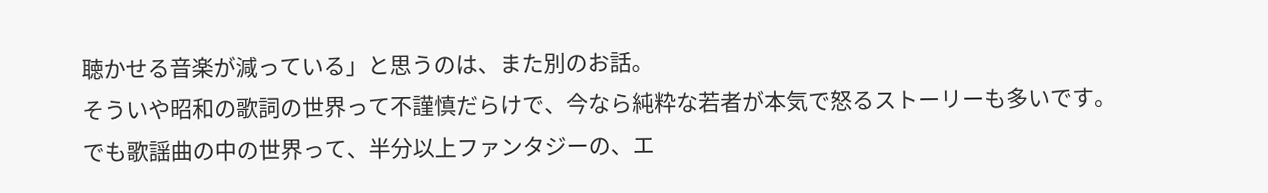聴かせる音楽が減っている」と思うのは、また別のお話。
そういや昭和の歌詞の世界って不謹慎だらけで、今なら純粋な若者が本気で怒るストーリーも多いです。
でも歌謡曲の中の世界って、半分以上ファンタジーの、エ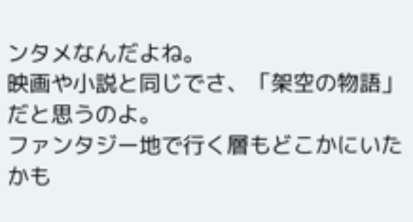ンタメなんだよね。
映画や小説と同じでさ、「架空の物語」だと思うのよ。
ファンタジー地で行く層もどこかにいたかも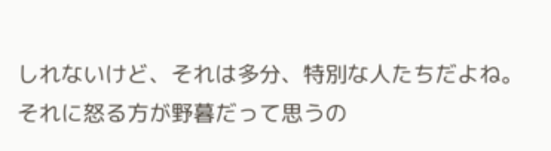しれないけど、それは多分、特別な人たちだよね。
それに怒る方が野暮だって思うの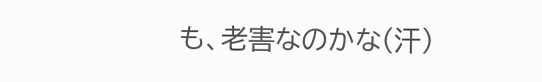も、老害なのかな(汗)